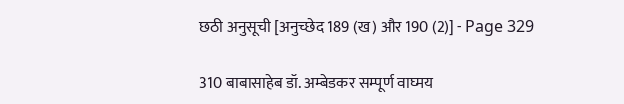छठी अनुसूची [अनुच्छेद 189 (ख) और 190 (2)] - Page 329

310 बाबासाहेब डॉ. अम्बेडकर सम्पूर्ण वाघ्मय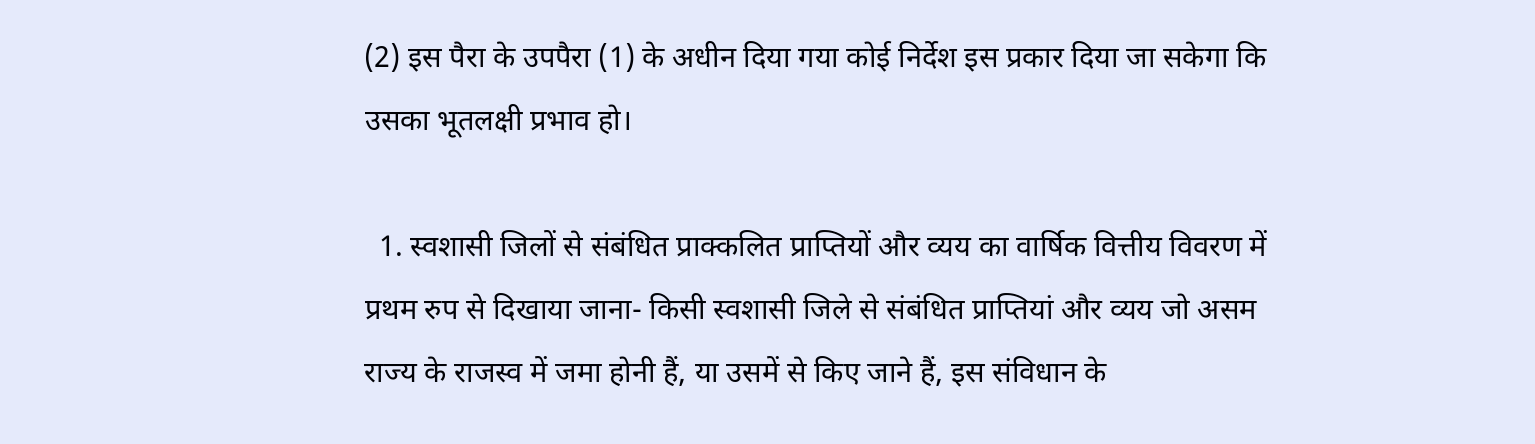(2) इस पैरा के उपपैरा (1) के अधीन दिया गया कोई निर्देश इस प्रकार दिया जा सकेगा कि उसका भूतलक्षी प्रभाव हो।

  1. स्वशासी जिलों से संबंधित प्राक्कलित प्राप्तियों और व्यय का वार्षिक वित्तीय विवरण में प्रथम रुप से दिखाया जाना- किसी स्वशासी जिले से संबंधित प्राप्तियां और व्यय जो असम राज्य के राजस्व में जमा होनी हैं, या उसमें से किए जाने हैं, इस संविधान के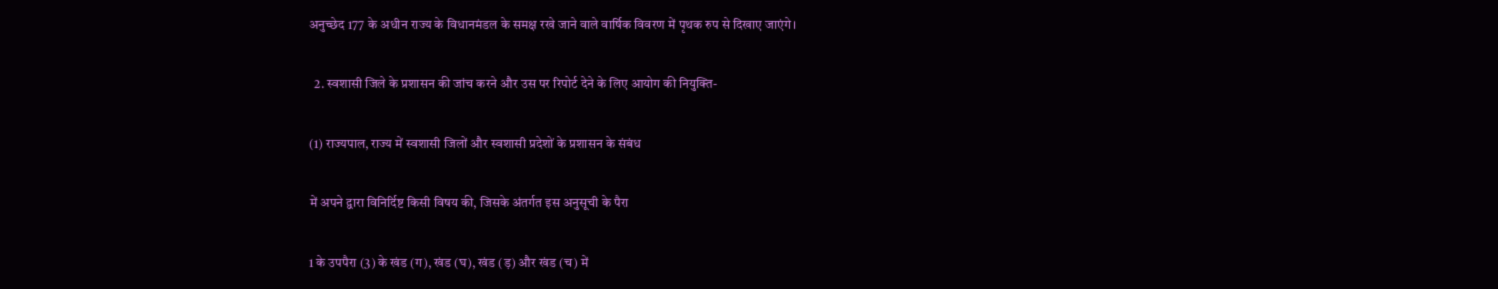अनुच्छेद 177 के अधीन राज्य के विधानमंडल के समक्ष रखे जाने वाले वार्षिक विवरण में पृथक रुप से दिखाए जाएंगे।

  2. स्वशासी जिले के प्रशासन की जांच करने और उस पर रिपोर्ट देने के लिए आयोग की नियुक्ति-

(1) राज्यपाल, राज्य में स्वशासी जिलों और स्वशासी प्रदेशों के प्रशासन के संबंध

में अपने द्वारा विनिर्दिष्ट किसी विषय की, जिसके अंतर्गत इस अनुसूची के पैरा

1 के उपपैरा (3) के खंड (ग), खंड (घ), खंड (ड़) और खंड (च) में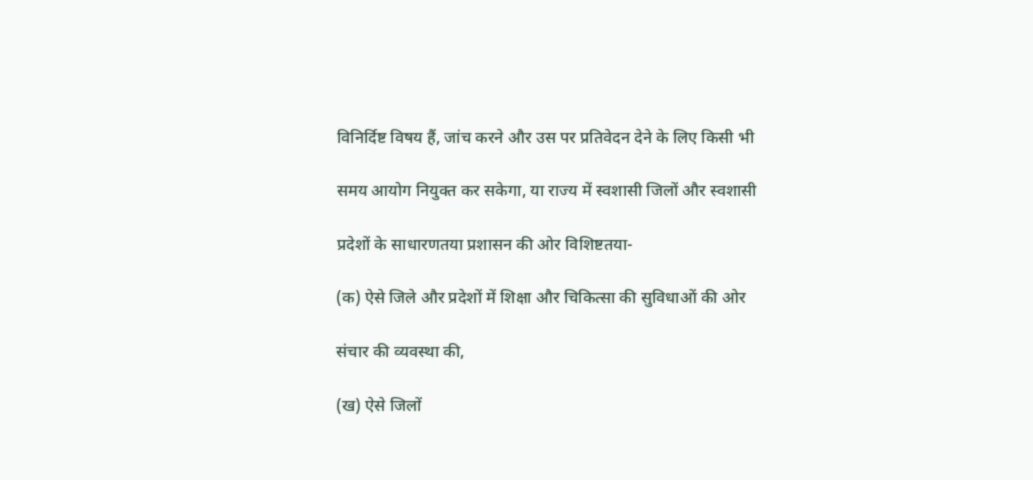विनिर्दिष्ट विषय हैं, जांच करने और उस पर प्रतिवेदन देने के लिए किसी भी

समय आयोग नियुक्त कर सकेगा, या राज्य में स्वशासी जिलों और स्वशासी

प्रदेशों के साधारणतया प्रशासन की ओर विशिष्टतया-

(क) ऐसे जिले और प्रदेशों में शिक्षा और चिकित्सा की सुविधाओं की ओर

संचार की व्यवस्था की,

(ख) ऐसे जिलों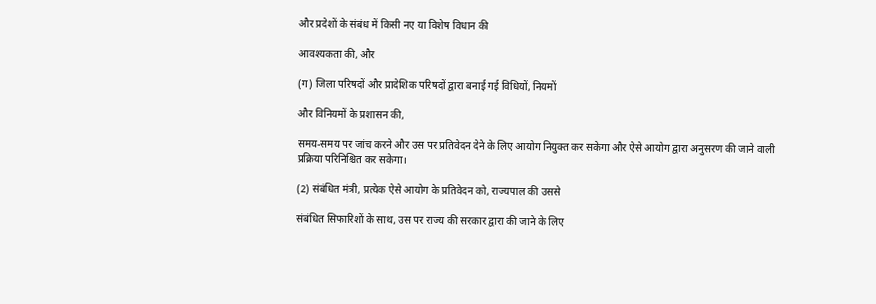और प्रदेशों के संबंध में किसी नए या विशेष विधान की

आवश्यकता की, और

(ग) जिला परिषदों और प्रादेशिक परिषदों द्वारा बनाई गई विधियों, नियमों

और विनियमों के प्रशासन की,

समय-समय पर जांच करने और उस पर प्रतिवेदन देने के लिए आयोग नियुक्त कर सकेगा और ऐसे आयोग द्वारा अनुसरण की जाने वाली प्रक्रिया परिनिश्चित कर सकेगा।

(2) संबंधित मंत्री, प्रत्येक ऐसे आयोग के प्रतिवेदन को, राज्यपाल की उससे

संबंधित सिफारिशों के साथ, उस पर राज्य की सरकार द्वारा की जाने के लिए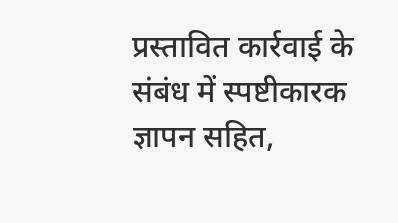प्रस्तावित कार्रवाई के संबंध में स्पष्टीकारक ज्ञापन सहित,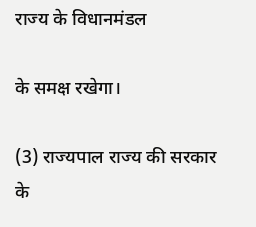राज्य के विधानमंडल

के समक्ष रखेगा।

(3) राज्यपाल राज्य की सरकार के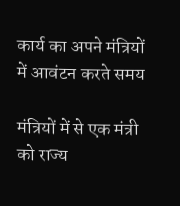कार्य का अपने मंत्रियों में आवंटन करते समय

मंत्रियों में से एक मंत्री को राज्य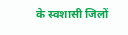के स्वशासी जिलों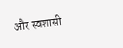और स्वशासी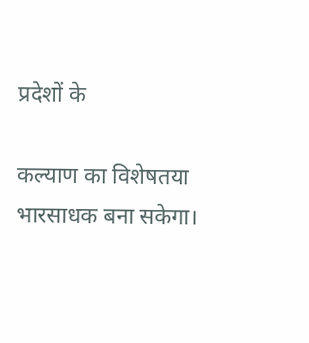प्रदेशों के

कल्याण का विशेषतया भारसाधक बना सकेगा।